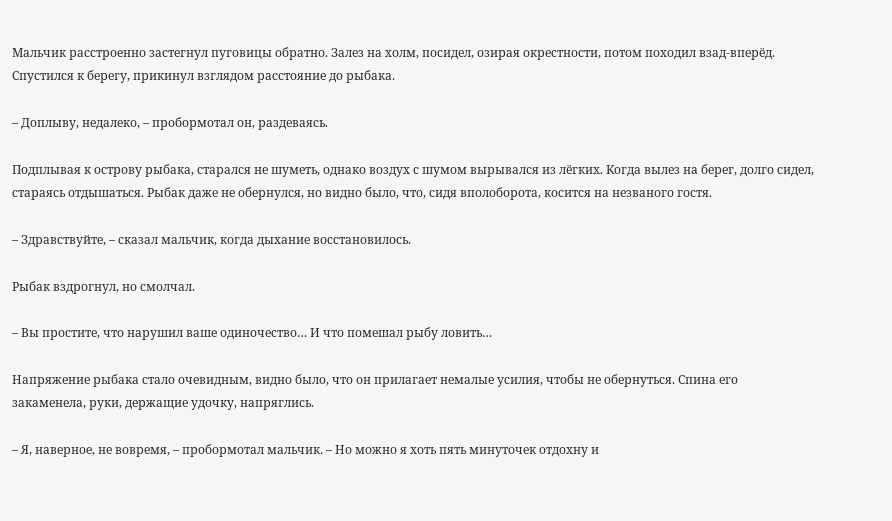Мальчик расстроенно застегнул пуговицы обратно. Залез на холм, посидел, озирая окрестности, потом походил взад-вперёд. Спустился к берегу, прикинул взглядом расстояние до рыбака.

– Доплыву, недалеко, – пробормотал он, раздеваясь.

Подплывая к острову рыбака, старался не шуметь, однако воздух с шумом вырывался из лёгких. Когда вылез на берег, долго сидел, стараясь отдышаться. Рыбак даже не обернулся, но видно было, что, сидя вполоборота, косится на незваного гостя.

– Здравствуйте, – сказал мальчик, когда дыхание восстановилось.

Рыбак вздрогнул, но смолчал.

– Вы простите, что нарушил ваше одиночество… И что помешал рыбу ловить…

Напряжение рыбака стало очевидным, видно было, что он прилагает немалые усилия, чтобы не обернуться. Спина его закаменела, руки, держащие удочку, напряглись.

– Я, наверное, не вовремя, – пробормотал мальчик. – Но можно я хоть пять минуточек отдохну и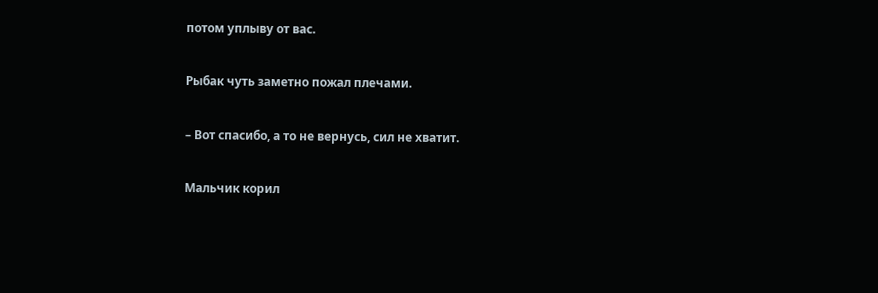потом уплыву от вас.

Рыбак чуть заметно пожал плечами.

– Вот спасибо, а то не вернусь, сил не хватит.

Мальчик корил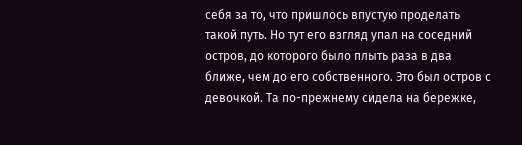себя за то, что пришлось впустую проделать такой путь. Но тут его взгляд упал на соседний остров, до которого было плыть раза в два ближе, чем до его собственного. Это был остров с девочкой. Та по-прежнему сидела на бережке,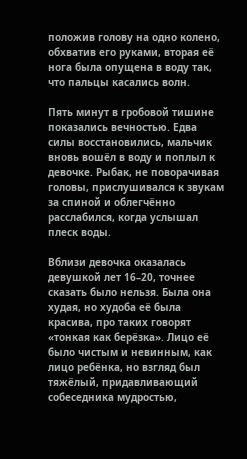положив голову на одно колено, обхватив его руками, вторая её нога была опущена в воду так, что пальцы касались волн.

Пять минут в гробовой тишине показались вечностью. Едва силы восстановились, мальчик вновь вошёл в воду и поплыл к девочке. Рыбак, не поворачивая головы, прислушивался к звукам за спиной и облегчённо расслабился, когда услышал плеск воды.

Вблизи девочка оказалась девушкой лет 16–20, точнее сказать было нельзя. Была она худая, но худоба её была красива, про таких говорят «тонкая как берёзка». Лицо её было чистым и невинным, как лицо ребёнка, но взгляд был тяжёлый, придавливающий собеседника мудростью,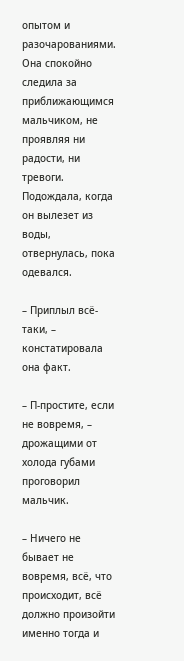опытом и разочарованиями. Она спокойно следила за приближающимся мальчиком, не проявляя ни радости, ни тревоги. Подождала, когда он вылезет из воды, отвернулась, пока одевался.

– Приплыл всё-таки, – констатировала она факт.

– П-простите, если не вовремя, – дрожащими от холода губами проговорил мальчик.

– Ничего не бывает не вовремя, всё, что происходит, всё должно произойти именно тогда и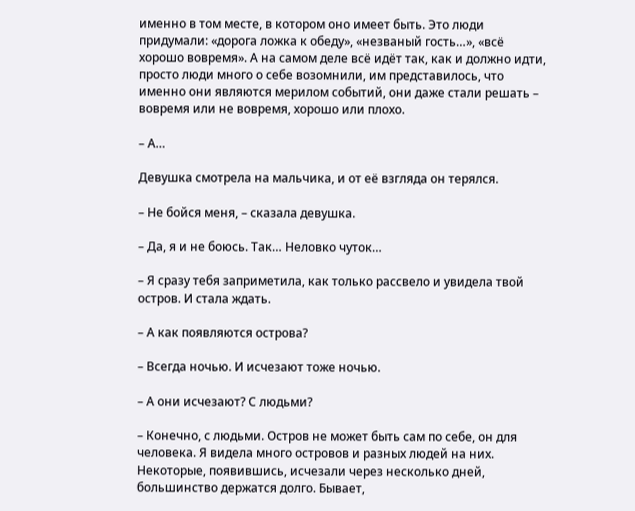именно в том месте, в котором оно имеет быть. Это люди придумали: «дорога ложка к обеду», «незваный гость…», «всё хорошо вовремя». А на самом деле всё идёт так, как и должно идти, просто люди много о себе возомнили, им представилось, что именно они являются мерилом событий, они даже стали решать – вовремя или не вовремя, хорошо или плохо.

– А…

Девушка смотрела на мальчика, и от её взгляда он терялся.

– Не бойся меня, – сказала девушка.

– Да, я и не боюсь. Так… Неловко чуток…

– Я сразу тебя заприметила, как только рассвело и увидела твой остров. И стала ждать.

– А как появляются острова?

– Всегда ночью. И исчезают тоже ночью.

– А они исчезают? С людьми?

– Конечно, с людьми. Остров не может быть сам по себе, он для человека. Я видела много островов и разных людей на них. Некоторые, появившись, исчезали через несколько дней, большинство держатся долго. Бывает,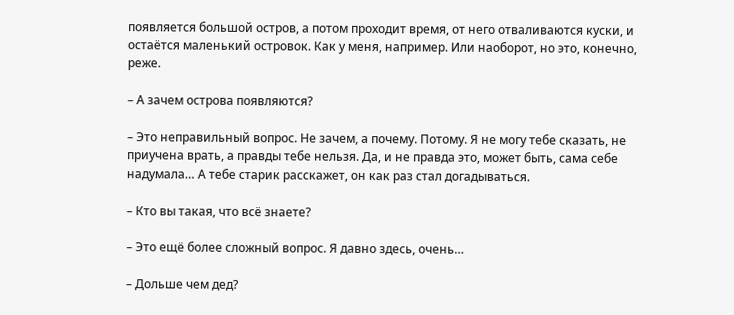появляется большой остров, а потом проходит время, от него отваливаются куски, и остаётся маленький островок. Как у меня, например. Или наоборот, но это, конечно, реже.

– А зачем острова появляются?

– Это неправильный вопрос. Не зачем, а почему. Потому. Я не могу тебе сказать, не приучена врать, а правды тебе нельзя. Да, и не правда это, может быть, сама себе надумала… А тебе старик расскажет, он как раз стал догадываться.

– Кто вы такая, что всё знаете?

– Это ещё более сложный вопрос. Я давно здесь, очень…

– Дольше чем дед?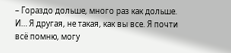– Гораздо дольше, много раз как дольше. И… Я другая, не такая, как вы все. Я почти всё помню, могу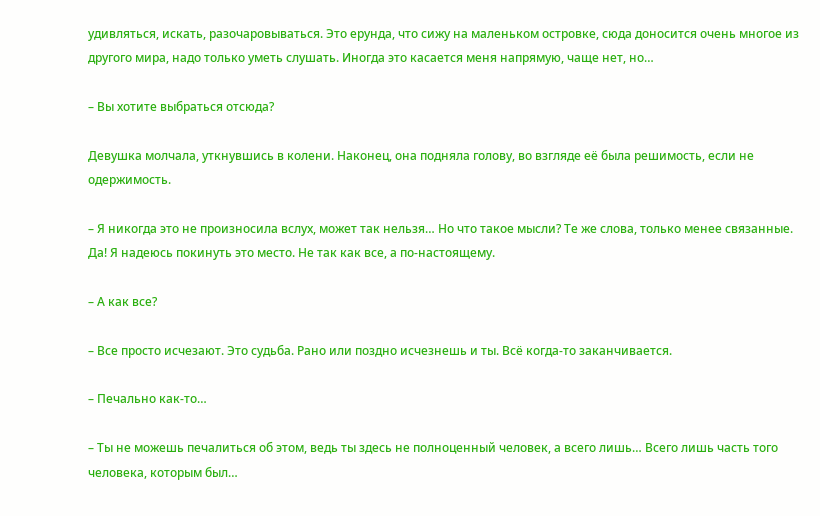удивляться, искать, разочаровываться. Это ерунда, что сижу на маленьком островке, сюда доносится очень многое из другого мира, надо только уметь слушать. Иногда это касается меня напрямую, чаще нет, но…

– Вы хотите выбраться отсюда?

Девушка молчала, уткнувшись в колени. Наконец, она подняла голову, во взгляде её была решимость, если не одержимость.

– Я никогда это не произносила вслух, может так нельзя… Но что такое мысли? Те же слова, только менее связанные. Да! Я надеюсь покинуть это место. Не так как все, а по-настоящему.

– А как все?

– Все просто исчезают. Это судьба. Рано или поздно исчезнешь и ты. Всё когда-то заканчивается.

– Печально как-то…

– Ты не можешь печалиться об этом, ведь ты здесь не полноценный человек, а всего лишь… Всего лишь часть того человека, которым был…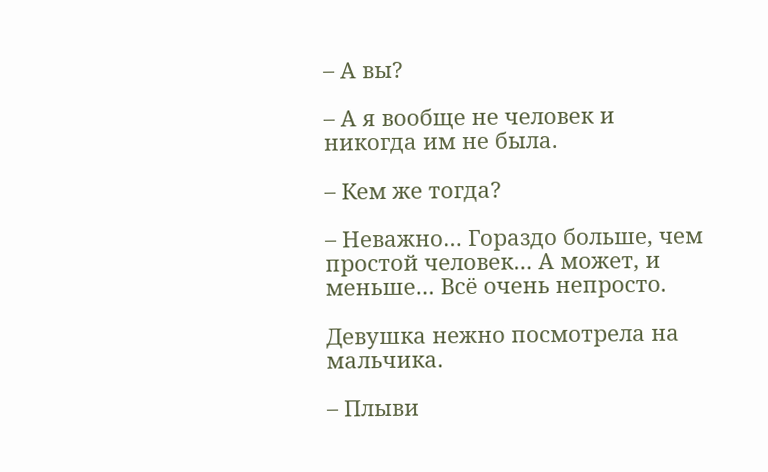– А вы?

– А я вообще не человек и никогда им не была.

– Кем же тогда?

– Неважно… Гораздо больше, чем простой человек… А может, и меньше… Всё очень непросто.

Девушка нежно посмотрела на мальчика.

– Плыви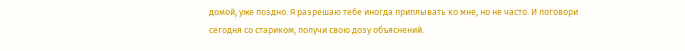домой, уже поздно. Я разрешаю тебе иногда приплывать ко мне, но не часто. И поговори сегодня со стариком, получи свою дозу объяснений.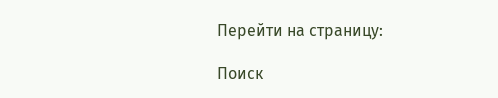Перейти на страницу:

Поиск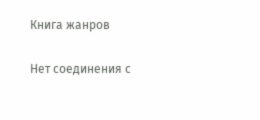Книга жанров

Нет соединения с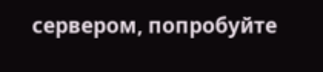сервером, попробуйте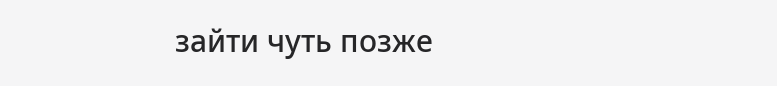зайти чуть позже